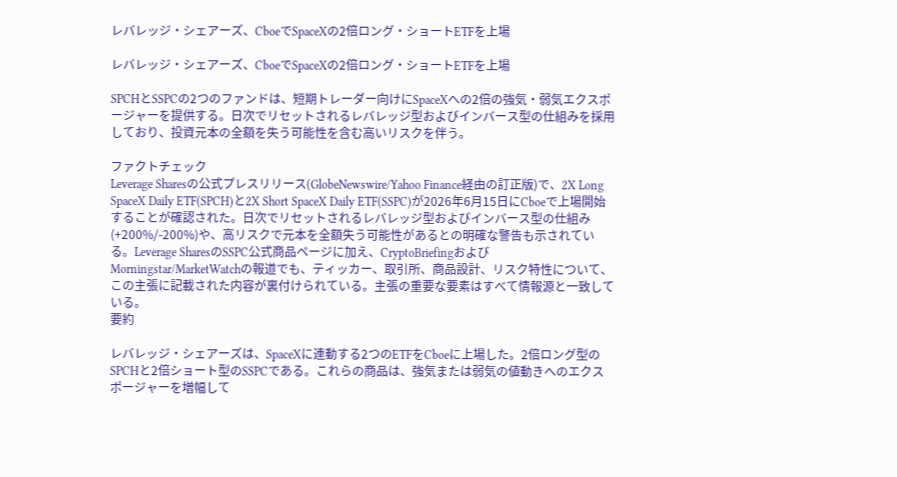レバレッジ・シェアーズ、CboeでSpaceXの2倍ロング・ショートETFを上場

レバレッジ・シェアーズ、CboeでSpaceXの2倍ロング・ショートETFを上場

SPCHとSSPCの2つのファンドは、短期トレーダー向けにSpaceXへの2倍の強気・弱気エクスポージャーを提供する。日次でリセットされるレバレッジ型およびインバース型の仕組みを採用しており、投資元本の全額を失う可能性を含む高いリスクを伴う。

ファクトチェック
Leverage Sharesの公式プレスリリース(GlobeNewswire/Yahoo Finance経由の訂正版)で、2X Long SpaceX Daily ETF(SPCH)と2X Short SpaceX Daily ETF(SSPC)が2026年6月15日にCboeで上場開始することが確認された。日次でリセットされるレバレッジ型およびインバース型の仕組み(+200%/-200%)や、高リスクで元本を全額失う可能性があるとの明確な警告も示されている。Leverage SharesのSSPC公式商品ページに加え、CryptoBriefingおよびMorningstar/MarketWatchの報道でも、ティッカー、取引所、商品設計、リスク特性について、この主張に記載された内容が裏付けられている。主張の重要な要素はすべて情報源と一致している。
要約

レバレッジ・シェアーズは、SpaceXに連動する2つのETFをCboeに上場した。2倍ロング型のSPCHと2倍ショート型のSSPCである。これらの商品は、強気または弱気の値動きへのエクスポージャーを増幅して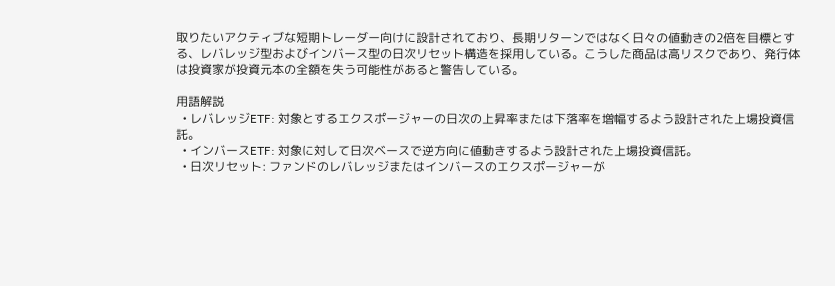取りたいアクティブな短期トレーダー向けに設計されており、長期リターンではなく日々の値動きの2倍を目標とする、レバレッジ型およびインバース型の日次リセット構造を採用している。こうした商品は高リスクであり、発行体は投資家が投資元本の全額を失う可能性があると警告している。

用語解説
  • レバレッジETF: 対象とするエクスポージャーの日次の上昇率または下落率を増幅するよう設計された上場投資信託。
  • インバースETF: 対象に対して日次ベースで逆方向に値動きするよう設計された上場投資信託。
  • 日次リセット: ファンドのレバレッジまたはインバースのエクスポージャーが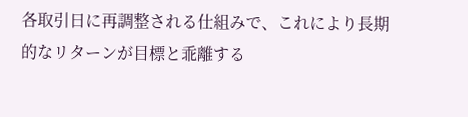各取引日に再調整される仕組みで、これにより長期的なリターンが目標と乖離する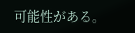可能性がある。